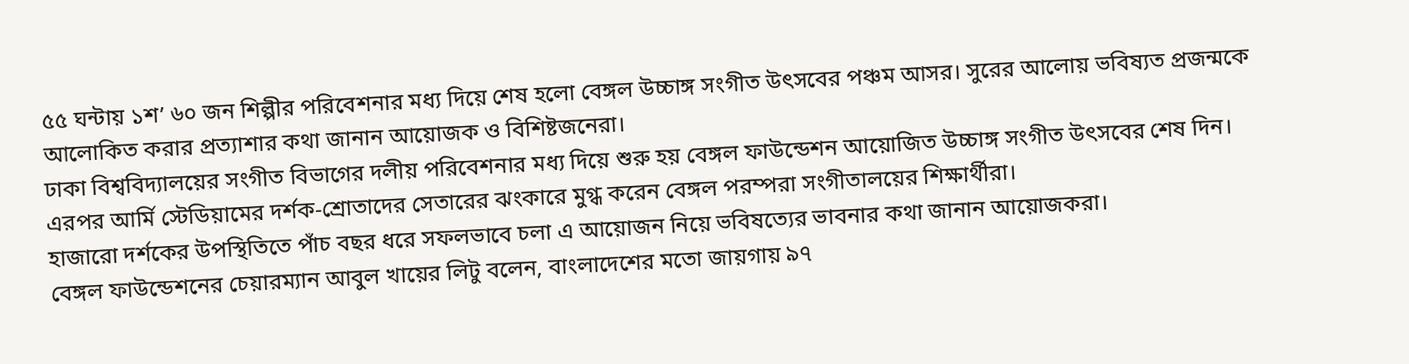৫৫ ঘন্টায় ১শ’ ৬০ জন শিল্পীর পরিবেশনার মধ্য দিয়ে শেষ হলো বেঙ্গল উচ্চাঙ্গ সংগীত উৎসবের পঞ্চম আসর। সুরের আলোয় ভবিষ্যত প্রজন্মকে আলোকিত করার প্রত্যাশার কথা জানান আয়োজক ও বিশিষ্টজনেরা।
ঢাকা বিশ্ববিদ্যালয়ের সংগীত বিভাগের দলীয় পরিবেশনার মধ্য দিয়ে শুরু হয় বেঙ্গল ফাউন্ডেশন আয়োজিত উচ্চাঙ্গ সংগীত উৎসবের শেষ দিন। এরপর আর্মি স্টেডিয়ামের দর্শক-শ্রোতাদের সেতারের ঝংকারে মুগ্ধ করেন বেঙ্গল পরম্পরা সংগীতালয়ের শিক্ষার্থীরা।
হাজারো দর্শকের উপস্থিতিতে পাঁচ বছর ধরে সফলভাবে চলা এ আয়োজন নিয়ে ভবিষত্যের ভাবনার কথা জানান আয়োজকরা।
বেঙ্গল ফাউন্ডেশনের চেয়ারম্যান আবুল খায়ের লিটু বলেন, বাংলাদেশের মতো জায়গায় ৯৭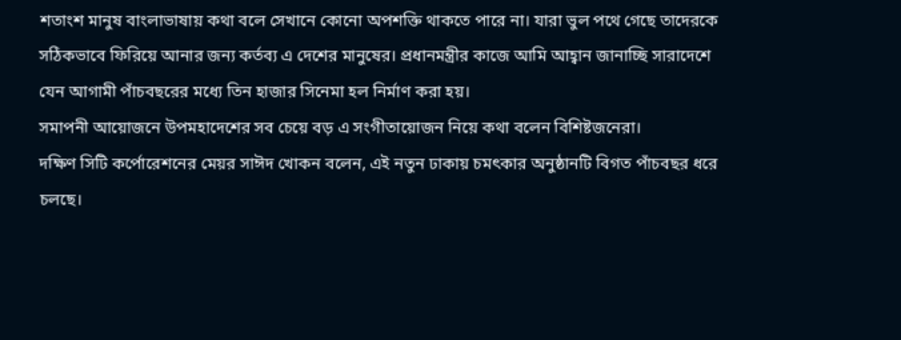শতাংশ মানুষ বাংলাভাষায় কথা বলে সেখানে কোনো অপশক্তি থাকতে পারে না। যারা ভুল পথে গেছে তাদেরকে সঠিকভাবে ফিরিয়ে আনার জন্য কর্তব্য এ দেশের মানুষের। প্রধানমন্ত্রীর কাজে আমি আহ্বান জানাচ্ছি সারাদেশে যেন আগামী পাঁচবছরের মধ্যে তিন হাজার সিনেমা হল নির্মাণ করা হয়।
সমাপনী আয়োজনে উপমহাদেশের সব চেয়ে বড় এ সংগীতায়োজন নিয়ে কথা বলেন বিশিষ্টজনেরা।
দক্ষিণ সিটি কর্পোরেশনের মেয়র সাঈদ খোকন বলেন, এই নতুন ঢাকায় চমৎকার অনুষ্ঠানটি বিগত পাঁচবছর ধরে চলছে।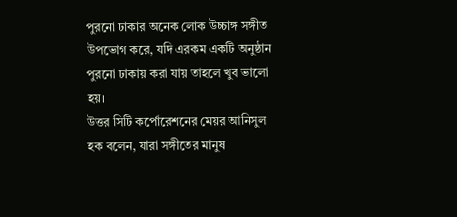পুরনো ঢাকার অনেক লোক উচ্চাঙ্গ সঙ্গীত উপভোগ করে, যদি এরকম একটি অনুষ্ঠান পুরনো ঢাকায় করা যায় তাহলে খুব ভালো হয়।
উত্তর সিটি কর্পোরেশনের মেয়র আনিসুল হক বলেন, যারা সঙ্গীতের মানুষ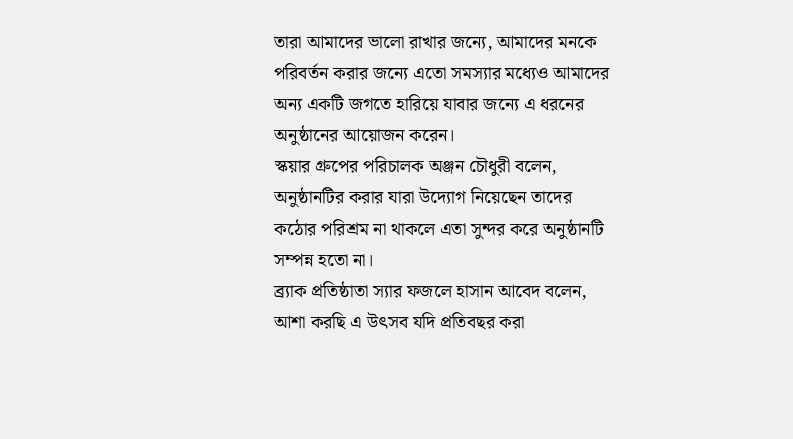তারা আমাদের ভালো রাখার জন্যে, আমাদের মনকে পরিবর্তন করার জন্যে এতো সমস্যার মধ্যেও আমাদের অন্য একটি জগতে হারিয়ে যাবার জন্যে এ ধরনের অনুষ্ঠানের আয়োজন করেন।
স্কয়ার গ্রুপের পরিচালক অঞ্জন চৌধুরী বলেন, অনুষ্ঠানটির করার যারা উদ্যোগ নিয়েছেন তাদের কঠোর পরিশ্রম না থাকলে এতা সুন্দর করে অনুষ্ঠানটি সম্পন্ন হতো না।
ব্র্যাক প্রতিষ্ঠাতা স্যার ফজলে হাসান আবেদ বলেন, আশা করছি এ উৎসব যদি প্রতিবছর করা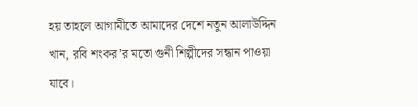হয় তাহলে আগামীতে আমাদের দেশে নতুন আলাউদ্দিন খান, রবি শংকর’র মতো গুনী শিল্পীদের সন্ধান পাওয়া যাবে।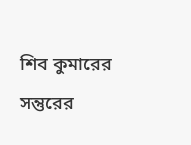শিব কুমারের সন্তুরের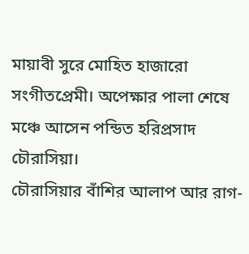মায়াবী সুরে মোহিত হাজারো সংগীতপ্রেমী। অপেক্ষার পালা শেষে মঞ্চে আসেন পন্ডিত হরিপ্রসাদ চৌরাসিয়া।
চৌরাসিয়ার বাঁশির আলাপ আর রাগ-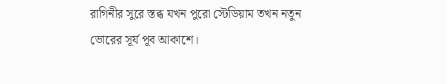রাগিনীর সুরে স্তব্ধ যখন পুরো স্টেডিয়াম তখন নতুন ভোরের সূর্য পূব আকাশে।